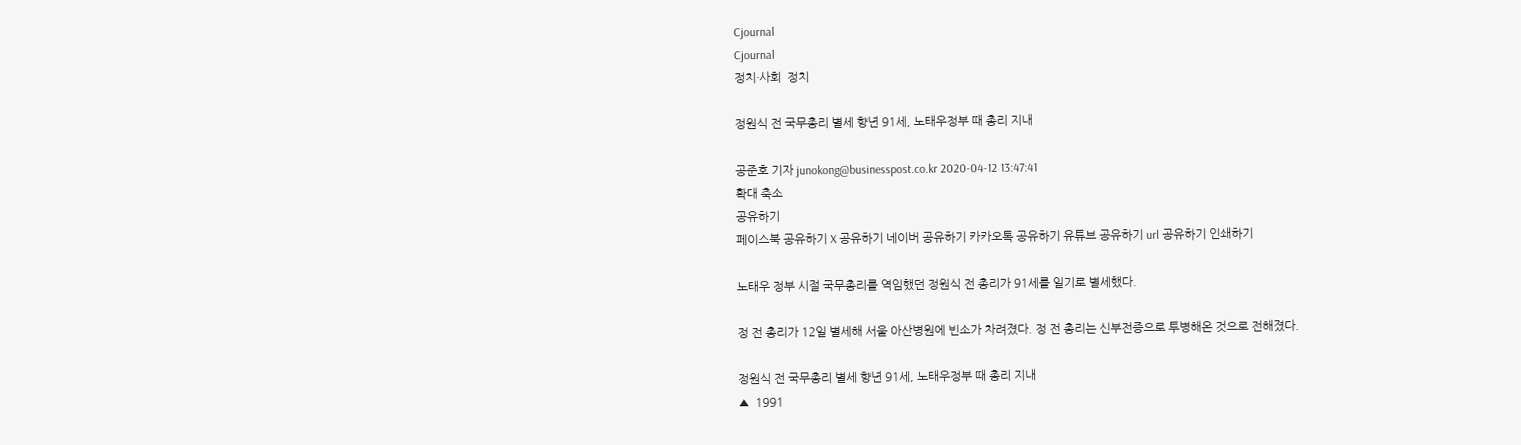Cjournal
Cjournal
정치·사회  정치

정원식 전 국무총리 별세 향년 91세, 노태우정부 때 총리 지내

공준호 기자 junokong@businesspost.co.kr 2020-04-12 13:47:41
확대 축소
공유하기
페이스북 공유하기 X 공유하기 네이버 공유하기 카카오톡 공유하기 유튜브 공유하기 url 공유하기 인쇄하기

노태우 정부 시절 국무총리를 역임했던 정원식 전 총리가 91세를 일기로 별세했다.

정 전 총리가 12일 별세해 서울 아산병원에 빈소가 차려졌다. 정 전 총리는 신부전증으로 투병해온 것으로 전해졌다.

정원식 전 국무총리 별세 향년 91세, 노태우정부 때 총리 지내
▲  1991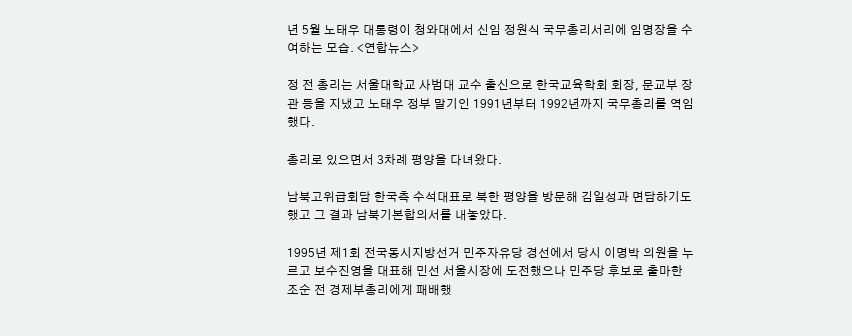년 5월 노태우 대통령이 청와대에서 신임 정원식 국무총리서리에 임명장을 수여하는 모습. <연합뉴스>

정 전 총리는 서울대학교 사범대 교수 출신으로 한국교육학회 회장, 문교부 장관 등을 지냈고 노태우 정부 말기인 1991년부터 1992년까지 국무총리를 역임했다.

총리로 있으면서 3차례 평양을 다녀왔다.

남북고위급회담 한국측 수석대표로 북한 평양을 방문해 김일성과 면담하기도 했고 그 결과 남북기본합의서를 내놓았다.

1995년 제1회 전국동시지방선거 민주자유당 경선에서 당시 이명박 의원을 누르고 보수진영을 대표해 민선 서울시장에 도전했으나 민주당 후보로 출마한 조순 전 경제부총리에게 패배했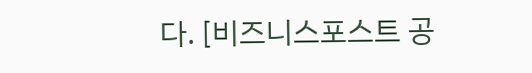다. [비즈니스포스트 공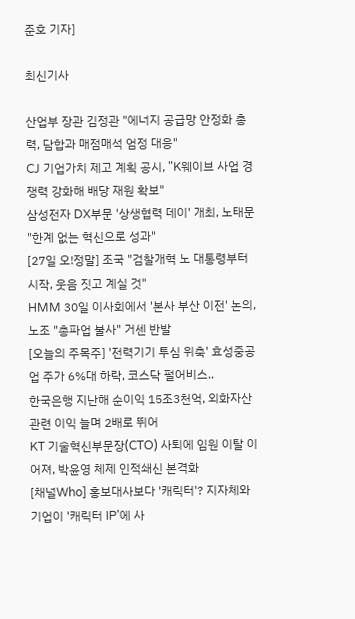준호 기자]

최신기사

산업부 장관 김정관 "에너지 공급망 안정화 총력, 담합과 매점매석 엄정 대응"
CJ 기업가치 제고 계획 공시, "K웨이브 사업 경쟁력 강화해 배당 재원 확보"
삼성전자 DX부문 '상생협력 데이' 개최, 노태문 "한계 없는 혁신으로 성과"
[27일 오!정말] 조국 "검찰개혁 노 대통령부터 시작, 웃음 짓고 계실 것"
HMM 30일 이사회에서 '본사 부산 이전' 논의, 노조 "총파업 불사" 거센 반발
[오늘의 주목주] '전력기기 투심 위축' 효성중공업 주가 6%대 하락, 코스닥 펄어비스..
한국은행 지난해 순이익 15조3천억, 외화자산 관련 이익 늘며 2배로 뛰어
KT 기술혁신부문장(CTO) 사퇴에 임원 이탈 이어져, 박윤영 체제 인적쇄신 본격화
[채널Who] 홍보대사보다 '캐릭터'? 지자체와 기업이 '캐릭터 IP'에 사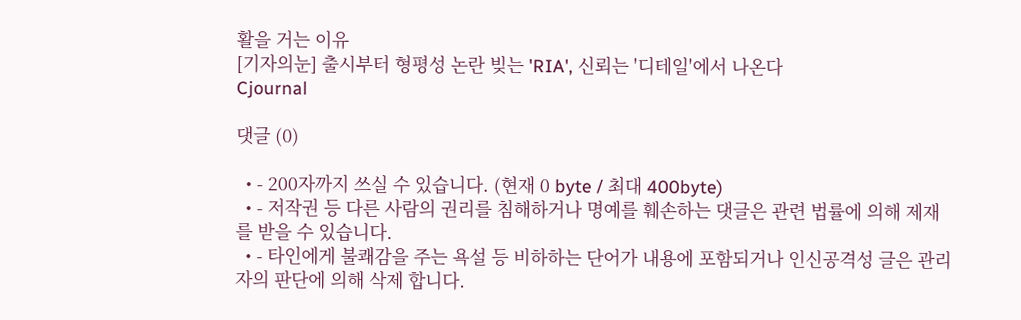활을 거는 이유
[기자의눈] 출시부터 형평성 논란 빚는 'RIA', 신뢰는 '디테일'에서 나온다
Cjournal

댓글 (0)

  • - 200자까지 쓰실 수 있습니다. (현재 0 byte / 최대 400byte)
  • - 저작권 등 다른 사람의 권리를 침해하거나 명예를 훼손하는 댓글은 관련 법률에 의해 제재를 받을 수 있습니다.
  • - 타인에게 불쾌감을 주는 욕설 등 비하하는 단어가 내용에 포함되거나 인신공격성 글은 관리자의 판단에 의해 삭제 합니다.